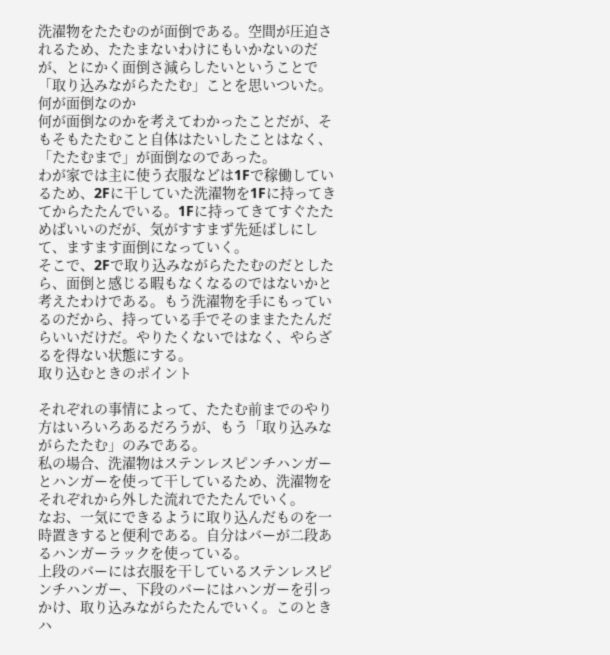洗濯物をたたむのが面倒である。空間が圧迫されるため、たたまないわけにもいかないのだが、とにかく面倒さ減らしたいということで「取り込みながらたたむ」ことを思いついた。
何が面倒なのか
何が面倒なのかを考えてわかったことだが、そもそもたたむこと自体はたいしたことはなく、「たたむまで」が面倒なのであった。
わが家では主に使う衣服などは1Fで稼働しているため、2Fに干していた洗濯物を1Fに持ってきてからたたんでいる。1Fに持ってきてすぐたためばいいのだが、気がすすまず先延ばしにして、ますます面倒になっていく。
そこで、2Fで取り込みながらたたむのだとしたら、面倒と感じる暇もなくなるのではないかと考えたわけである。もう洗濯物を手にもっているのだから、持っている手でそのままたたんだらいいだけだ。やりたくないではなく、やらざるを得ない状態にする。
取り込むときのポイント

それぞれの事情によって、たたむ前までのやり方はいろいろあるだろうが、もう「取り込みながらたたむ」のみである。
私の場合、洗濯物はステンレスピンチハンガーとハンガーを使って干しているため、洗濯物をそれぞれから外した流れでたたんでいく。
なお、一気にできるように取り込んだものを一時置きすると便利である。自分はバーが二段あるハンガーラックを使っている。
上段のバーには衣服を干しているステンレスピンチハンガー、下段のバーにはハンガーを引っかけ、取り込みながらたたんでいく。このときハ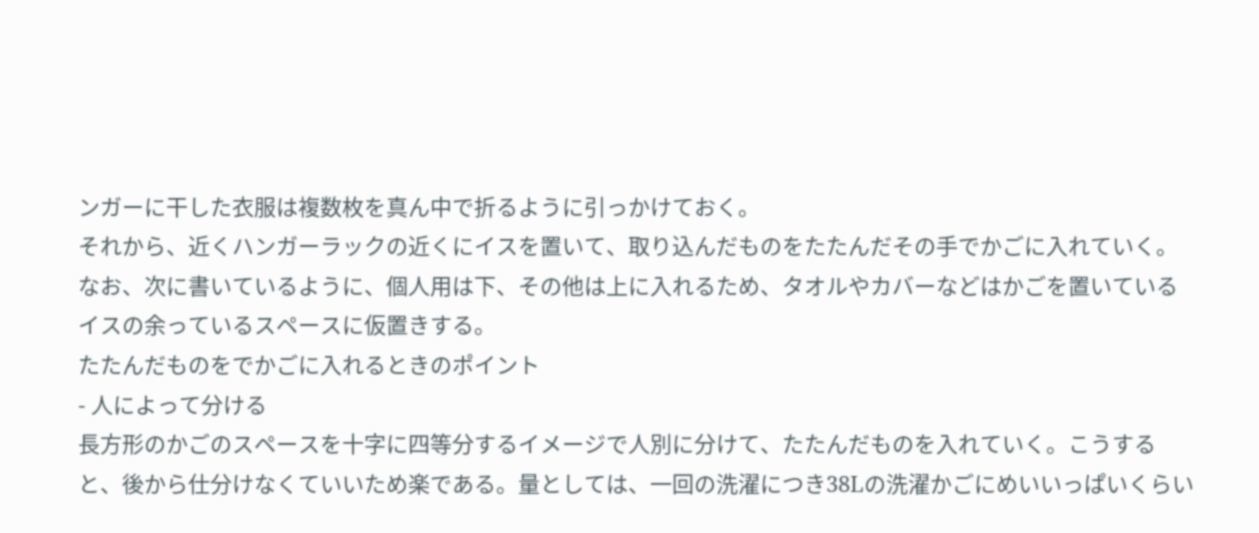ンガーに干した衣服は複数枚を真ん中で折るように引っかけておく。
それから、近くハンガーラックの近くにイスを置いて、取り込んだものをたたんだその手でかごに入れていく。
なお、次に書いているように、個人用は下、その他は上に入れるため、タオルやカバーなどはかごを置いているイスの余っているスペースに仮置きする。
たたんだものをでかごに入れるときのポイント
- 人によって分ける
長方形のかごのスペースを十字に四等分するイメージで人別に分けて、たたんだものを入れていく。こうすると、後から仕分けなくていいため楽である。量としては、一回の洗濯につき38Lの洗濯かごにめいいっぱいくらい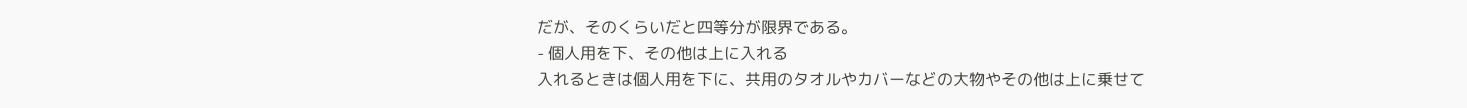だが、そのくらいだと四等分が限界である。
- 個人用を下、その他は上に入れる
入れるときは個人用を下に、共用のタオルやカバーなどの大物やその他は上に乗せて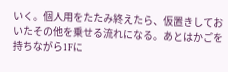いく。個人用をたたみ終えたら、仮置きしておいたその他を乗せる流れになる。あとはかごを持ちながら1Fに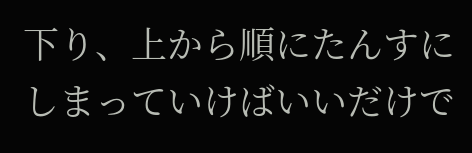下り、上から順にたんすにしまっていけばいいだけで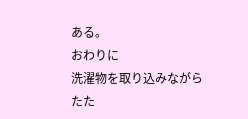ある。
おわりに
洗濯物を取り込みながらたた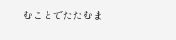むことでたたむま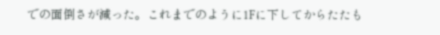での面倒さが減った。これまでのように1Fに下してからたたも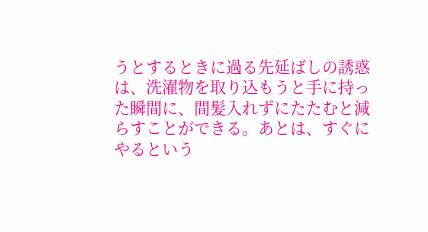うとするときに過る先延ばしの誘惑は、洗濯物を取り込もうと手に持った瞬間に、間髪入れずにたたむと減らすことができる。あとは、すぐにやるという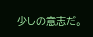少しの意志だ。